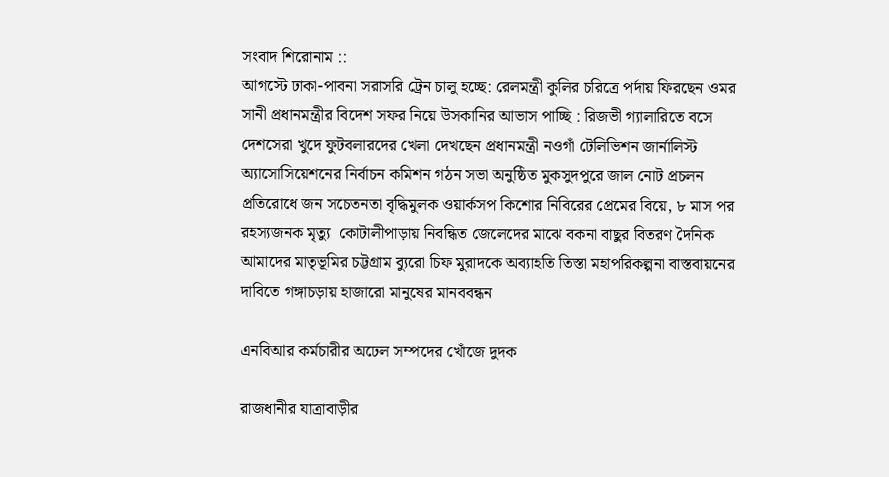সংবাদ শিরোনাম ::
আগস্টে ঢাকা-পাবনা সরাসরি ট্রেন চালু হচ্ছে: রেলমন্ত্রী কুলির চরিত্রে পর্দায় ফিরছেন ওমর সানী প্রধানমন্ত্রীর বিদেশ সফর নিয়ে উসকানির আভাস পাচ্ছি : রিজভী গ্যালারিতে বসে দেশসেরা খুদে ফুটবলারদের খেলা দেখছেন প্রধানমন্ত্রী নওগাঁ টেলিভিশন জার্নালিস্ট অ্যাসোসিয়েশনের নির্বাচন কমিশন গঠন সভা অনুষ্ঠিত মুকসুদপুরে জাল নোট প্রচলন প্রতিরোধে জন সচেতনতা বৃদ্ধিমুলক ওয়ার্কসপ কিশোর নিবিরের প্রেমের বিয়ে, ৮ মাস পর রহস্যজনক মৃত্যু  কোটালীপাড়ায় নিবন্ধিত জেলেদের মাঝে বকনা বাছুর বিতরণ দৈনিক আমাদের মাতৃভূমির চট্টগ্রাম ব্যুরো চিফ মুরাদকে অব্যাহতি তিস্তা মহাপরিকল্পনা বাস্তবায়নের দাবিতে গঙ্গাচড়ায় হাজারো মানুষের মানববন্ধন

এনবিআর কর্মচারীর অঢেল সম্পদের খোঁজে দুদক

রাজধানীর যাত্রাবাড়ীর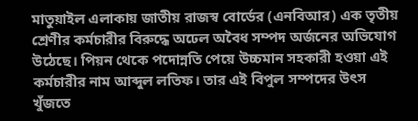মাতুয়াইল এলাকায় জাতীয় রাজস্ব বোর্ডের (এনবিআর) এক তৃতীয় শ্রেণীর কর্মচারীর বিরুদ্ধে অঢেল অবৈধ সম্পদ অর্জনের অভিযোগ উঠেছে। পিয়ন থেকে পদোন্নতি পেয়ে উচ্চমান সহকারী হওয়া এই কর্মচারীর নাম আব্দুল লতিফ। তার এই বিপুল সম্পদের উৎস খুঁজতে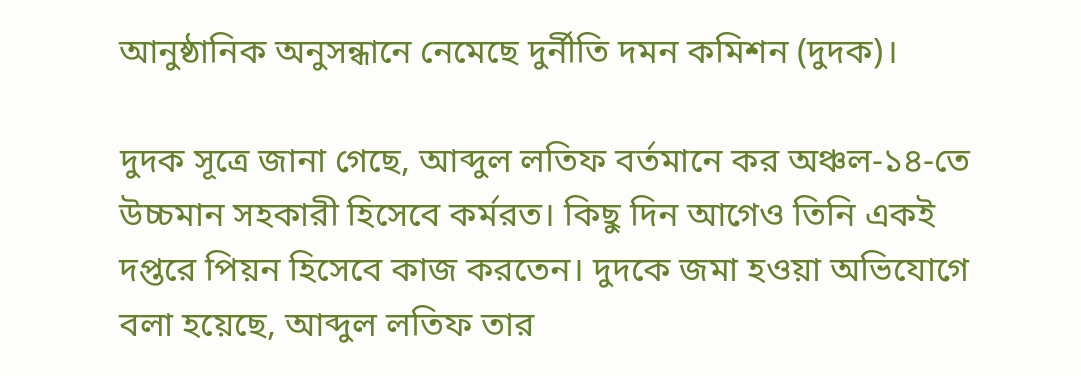আনুষ্ঠানিক অনুসন্ধানে নেমেছে দুর্নীতি দমন কমিশন (দুদক)।

দুদক সূত্রে জানা গেছে, আব্দুল লতিফ বর্তমানে কর অঞ্চল-১৪-তে উচ্চমান সহকারী হিসেবে কর্মরত। কিছু দিন আগেও তিনি একই দপ্তরে পিয়ন হিসেবে কাজ করতেন। দুদকে জমা হওয়া অভিযোগে বলা হয়েছে, আব্দুল লতিফ তার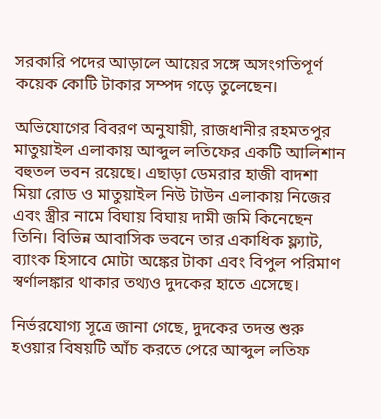সরকারি পদের আড়ালে আয়ের সঙ্গে অসংগতিপূর্ণ কয়েক কোটি টাকার সম্পদ গড়ে তুলেছেন।

অভিযোগের বিবরণ অনুযায়ী, রাজধানীর রহমতপুর মাতুয়াইল এলাকায় আব্দুল লতিফের একটি আলিশান বহুতল ভবন রয়েছে। এছাড়া ডেমরার হাজী বাদশা মিয়া রোড ও মাতুয়াইল নিউ টাউন এলাকায় নিজের এবং স্ত্রীর নামে বিঘায় বিঘায় দামী জমি কিনেছেন তিনি। বিভিন্ন আবাসিক ভবনে তার একাধিক ফ্ল্যাট, ব্যাংক হিসাবে মোটা অঙ্কের টাকা এবং বিপুল পরিমাণ স্বর্ণালঙ্কার থাকার তথ্যও দুদকের হাতে এসেছে।

নির্ভরযোগ্য সূত্রে জানা গেছে, দুদকের তদন্ত শুরু হওয়ার বিষয়টি আঁচ করতে পেরে আব্দুল লতিফ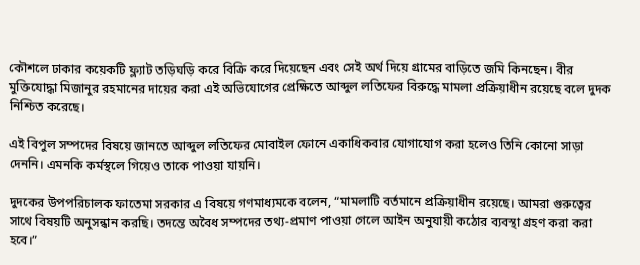কৌশলে ঢাকার কয়েকটি ফ্ল্যাট তড়িঘড়ি করে বিক্রি করে দিয়েছেন এবং সেই অর্থ দিয়ে গ্রামের বাড়িতে জমি কিনছেন। বীর মুক্তিযোদ্ধা মিজানুর রহমানের দায়ের করা এই অভিযোগের প্রেক্ষিতে আব্দুল লতিফের বিরুদ্ধে মামলা প্রক্রিয়াধীন রয়েছে বলে দুদক নিশ্চিত করেছে।

এই বিপুল সম্পদের বিষয়ে জানতে আব্দুল লতিফের মোবাইল ফোনে একাধিকবার যোগাযোগ করা হলেও তিনি কোনো সাড়া দেননি। এমনকি কর্মস্থলে গিয়েও তাকে পাওয়া যায়নি।

দুদকের উপপরিচালক ফাতেমা সরকার এ বিষয়ে গণমাধ্যমকে বলেন, “মামলাটি বর্তমানে প্রক্রিয়াধীন রয়েছে। আমরা গুরুত্বের সাথে বিষয়টি অনুসন্ধান করছি। তদন্তে অবৈধ সম্পদের তথ্য-প্রমাণ পাওয়া গেলে আইন অনুযায়ী কঠোর ব্যবস্থা গ্রহণ করা করা হবে।”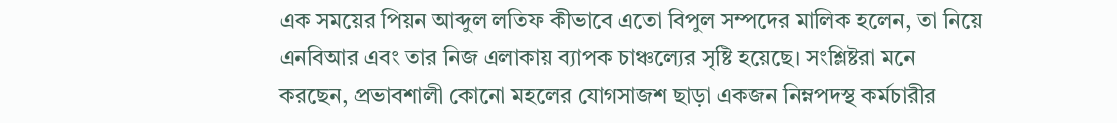এক সময়ের পিয়ন আব্দুল লতিফ কীভাবে এতো বিপুল সম্পদের মালিক হলেন, তা নিয়ে এনবিআর এবং তার নিজ এলাকায় ব্যাপক চাঞ্চল্যের সৃষ্টি হয়েছে। সংশ্লিষ্টরা মনে করছেন, প্রভাবশালী কোনো মহলের যোগসাজশ ছাড়া একজন নিম্নপদস্থ কর্মচারীর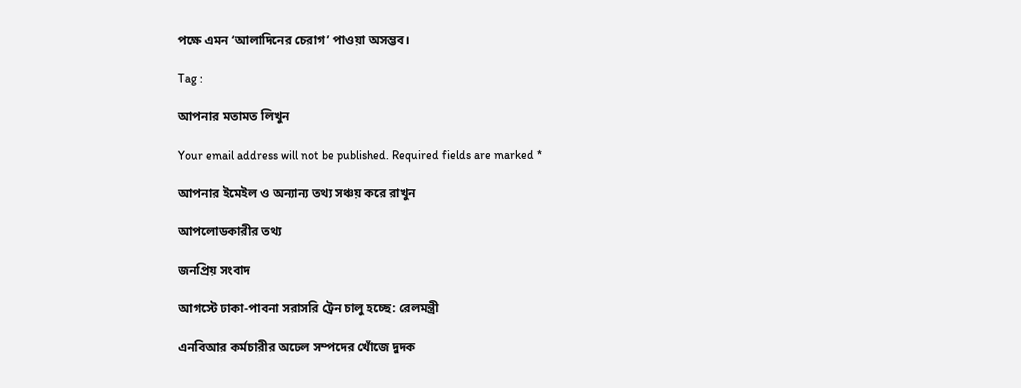পক্ষে এমন ‘আলাদিনের চেরাগ’ পাওয়া অসম্ভব।

Tag :

আপনার মতামত লিখুন

Your email address will not be published. Required fields are marked *

আপনার ইমেইল ও অন্যান্য তথ্য সঞ্চয় করে রাখুন

আপলোডকারীর তথ্য

জনপ্রিয় সংবাদ

আগস্টে ঢাকা-পাবনা সরাসরি ট্রেন চালু হচ্ছে: রেলমন্ত্রী

এনবিআর কর্মচারীর অঢেল সম্পদের খোঁজে দুদক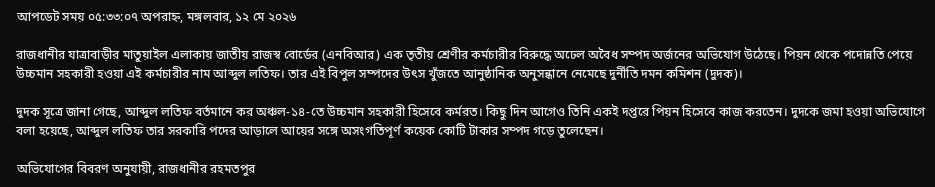আপডেট সময় ০৫:৩৩:০৭ অপরাহ্ন, মঙ্গলবার, ১২ মে ২০২৬

রাজধানীর যাত্রাবাড়ীর মাতুয়াইল এলাকায় জাতীয় রাজস্ব বোর্ডের (এনবিআর) এক তৃতীয় শ্রেণীর কর্মচারীর বিরুদ্ধে অঢেল অবৈধ সম্পদ অর্জনের অভিযোগ উঠেছে। পিয়ন থেকে পদোন্নতি পেয়ে উচ্চমান সহকারী হওয়া এই কর্মচারীর নাম আব্দুল লতিফ। তার এই বিপুল সম্পদের উৎস খুঁজতে আনুষ্ঠানিক অনুসন্ধানে নেমেছে দুর্নীতি দমন কমিশন (দুদক)।

দুদক সূত্রে জানা গেছে, আব্দুল লতিফ বর্তমানে কর অঞ্চল-১৪-তে উচ্চমান সহকারী হিসেবে কর্মরত। কিছু দিন আগেও তিনি একই দপ্তরে পিয়ন হিসেবে কাজ করতেন। দুদকে জমা হওয়া অভিযোগে বলা হয়েছে, আব্দুল লতিফ তার সরকারি পদের আড়ালে আয়ের সঙ্গে অসংগতিপূর্ণ কয়েক কোটি টাকার সম্পদ গড়ে তুলেছেন।

অভিযোগের বিবরণ অনুযায়ী, রাজধানীর রহমতপুর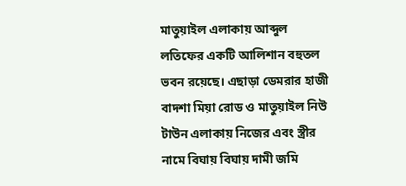মাতুয়াইল এলাকায় আব্দুল লতিফের একটি আলিশান বহুতল ভবন রয়েছে। এছাড়া ডেমরার হাজী বাদশা মিয়া রোড ও মাতুয়াইল নিউ টাউন এলাকায় নিজের এবং স্ত্রীর নামে বিঘায় বিঘায় দামী জমি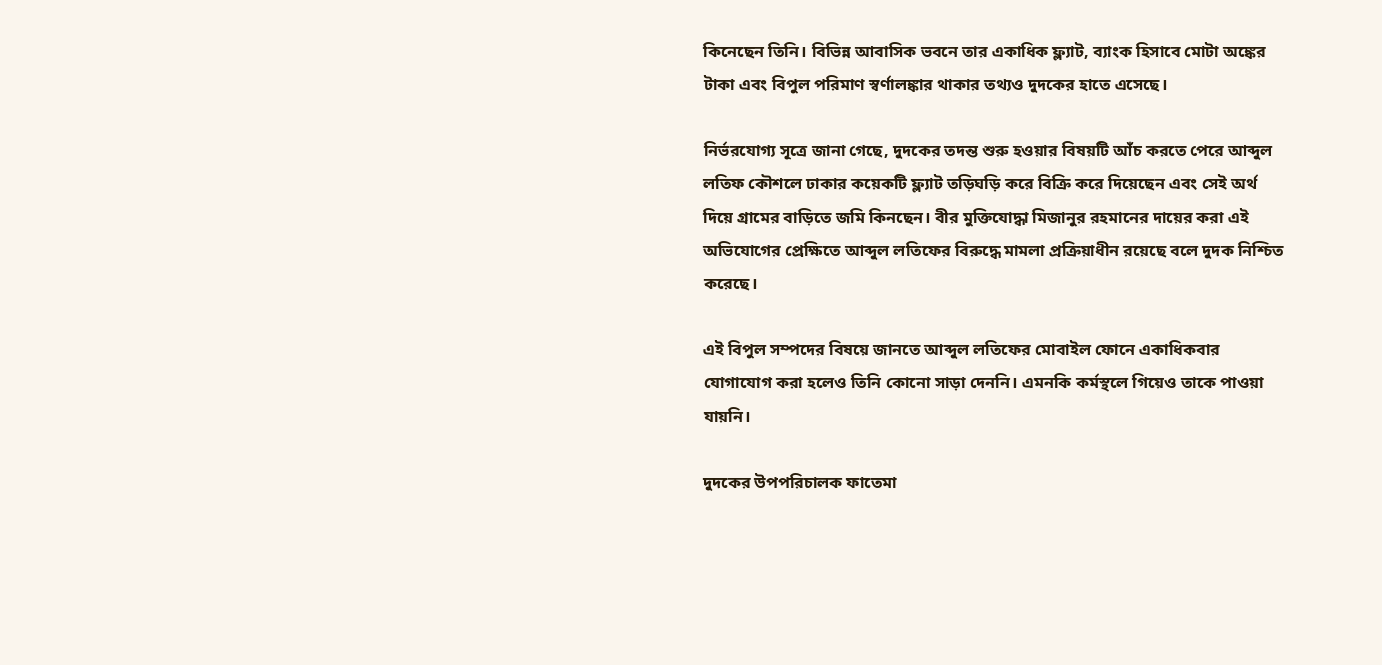কিনেছেন তিনি। বিভিন্ন আবাসিক ভবনে তার একাধিক ফ্ল্যাট, ব্যাংক হিসাবে মোটা অঙ্কের টাকা এবং বিপুল পরিমাণ স্বর্ণালঙ্কার থাকার তথ্যও দুদকের হাতে এসেছে।

নির্ভরযোগ্য সূত্রে জানা গেছে, দুদকের তদন্ত শুরু হওয়ার বিষয়টি আঁচ করতে পেরে আব্দুল লতিফ কৌশলে ঢাকার কয়েকটি ফ্ল্যাট তড়িঘড়ি করে বিক্রি করে দিয়েছেন এবং সেই অর্থ দিয়ে গ্রামের বাড়িতে জমি কিনছেন। বীর মুক্তিযোদ্ধা মিজানুর রহমানের দায়ের করা এই অভিযোগের প্রেক্ষিতে আব্দুল লতিফের বিরুদ্ধে মামলা প্রক্রিয়াধীন রয়েছে বলে দুদক নিশ্চিত করেছে।

এই বিপুল সম্পদের বিষয়ে জানতে আব্দুল লতিফের মোবাইল ফোনে একাধিকবার যোগাযোগ করা হলেও তিনি কোনো সাড়া দেননি। এমনকি কর্মস্থলে গিয়েও তাকে পাওয়া যায়নি।

দুদকের উপপরিচালক ফাতেমা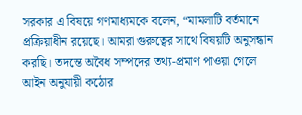সরকার এ বিষয়ে গণমাধ্যমকে বলেন, “মামলাটি বর্তমানে প্রক্রিয়াধীন রয়েছে। আমরা গুরুত্বের সাথে বিষয়টি অনুসন্ধান করছি। তদন্তে অবৈধ সম্পদের তথ্য-প্রমাণ পাওয়া গেলে আইন অনুযায়ী কঠোর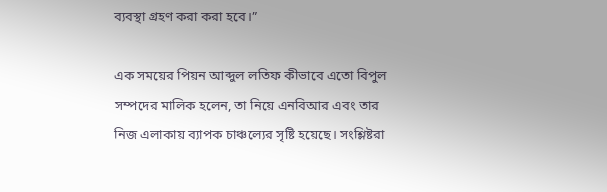ব্যবস্থা গ্রহণ করা করা হবে।”

এক সময়ের পিয়ন আব্দুল লতিফ কীভাবে এতো বিপুল সম্পদের মালিক হলেন, তা নিয়ে এনবিআর এবং তার নিজ এলাকায় ব্যাপক চাঞ্চল্যের সৃষ্টি হয়েছে। সংশ্লিষ্টরা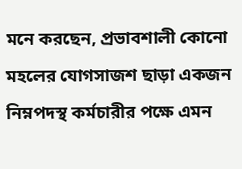মনে করছেন, প্রভাবশালী কোনো মহলের যোগসাজশ ছাড়া একজন নিম্নপদস্থ কর্মচারীর পক্ষে এমন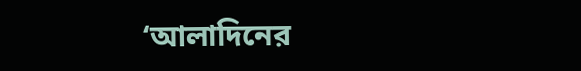‘আলাদিনের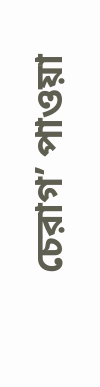চেরাগ’ পাওয়া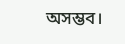অসম্ভব।